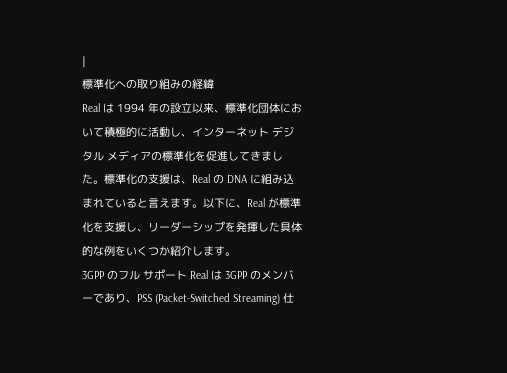|
標準化への取り組みの経緯
Real は 1994 年の設立以来、標準化団体において積極的に活動し、インターネット デジタル メディアの標準化を促進してきました。標準化の支援は、Real の DNA に組み込まれていると言えます。以下に、Real が標準化を支援し、リーダーシップを発揮した具体的な例をいくつか紹介します。
3GPP のフル サポート Real は 3GPP のメンバーであり、PSS (Packet-Switched Streaming) 仕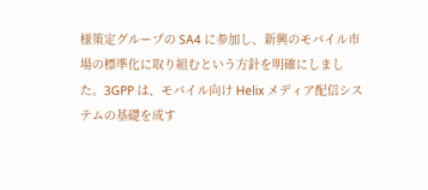様策定グループの SA4 に参加し、新興のモバイル市場の標準化に取り組むという方針を明確にしました。3GPP は、モバイル向け Helix メディア配信システムの基礎を成す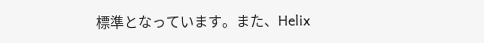標準となっています。また、Helix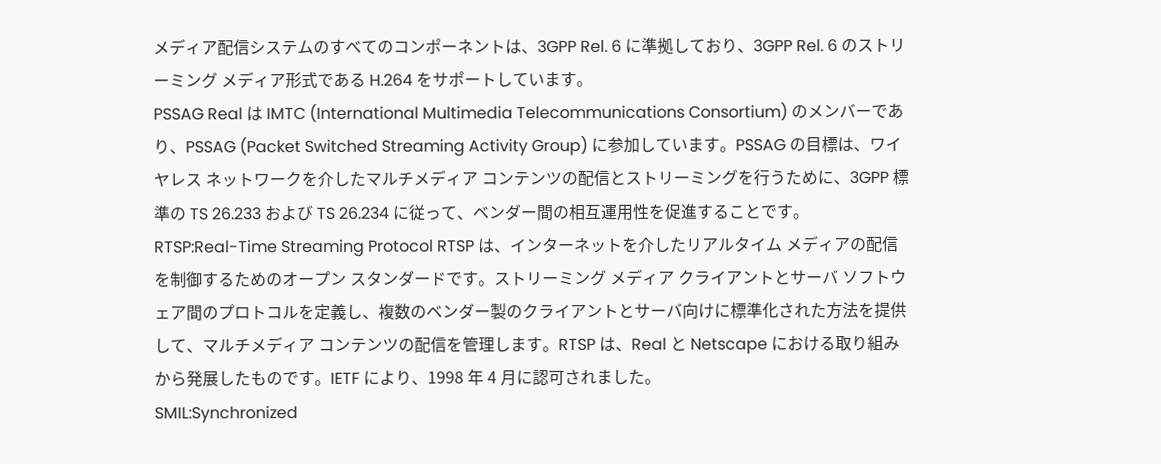メディア配信システムのすべてのコンポーネントは、3GPP Rel. 6 に準拠しており、3GPP Rel. 6 のストリーミング メディア形式である H.264 をサポートしています。
PSSAG Real は IMTC (International Multimedia Telecommunications Consortium) のメンバーであり、PSSAG (Packet Switched Streaming Activity Group) に参加しています。PSSAG の目標は、ワイヤレス ネットワークを介したマルチメディア コンテンツの配信とストリーミングを行うために、3GPP 標準の TS 26.233 および TS 26.234 に従って、ベンダー間の相互運用性を促進することです。
RTSP:Real-Time Streaming Protocol RTSP は、インターネットを介したリアルタイム メディアの配信を制御するためのオープン スタンダードです。ストリーミング メディア クライアントとサーバ ソフトウェア間のプロトコルを定義し、複数のベンダー製のクライアントとサーバ向けに標準化された方法を提供して、マルチメディア コンテンツの配信を管理します。RTSP は、Real と Netscape における取り組みから発展したものです。IETF により、1998 年 4 月に認可されました。
SMIL:Synchronized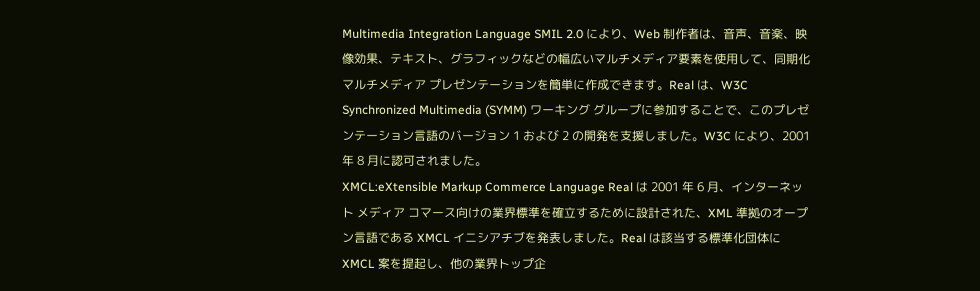Multimedia Integration Language SMIL 2.0 により、Web 制作者は、音声、音楽、映像効果、テキスト、グラフィックなどの幅広いマルチメディア要素を使用して、同期化マルチメディア プレゼンテーションを簡単に作成できます。Real は、W3C Synchronized Multimedia (SYMM) ワーキング グループに参加することで、このプレゼンテーション言語のバージョン 1 および 2 の開発を支援しました。W3C により、2001 年 8 月に認可されました。
XMCL:eXtensible Markup Commerce Language Real は 2001 年 6 月、インターネット メディア コマース向けの業界標準を確立するために設計された、XML 準拠のオープン言語である XMCL イニシアチブを発表しました。Real は該当する標準化団体に XMCL 案を提起し、他の業界トップ企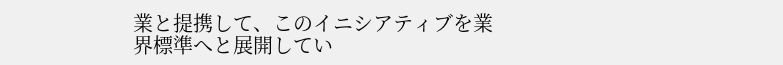業と提携して、このイニシアティブを業界標準へと展開してい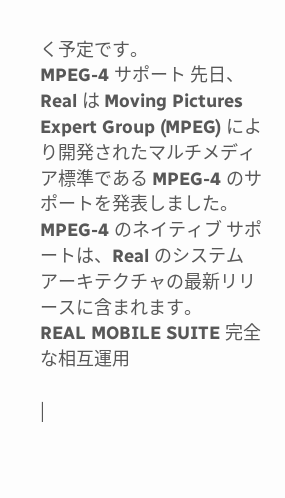く予定です。
MPEG-4 サポート 先日、Real は Moving Pictures Expert Group (MPEG) により開発されたマルチメディア標準である MPEG-4 のサポートを発表しました。MPEG-4 のネイティブ サポートは、Real のシステム アーキテクチャの最新リリースに含まれます。
REAL MOBILE SUITE 完全な相互運用

|